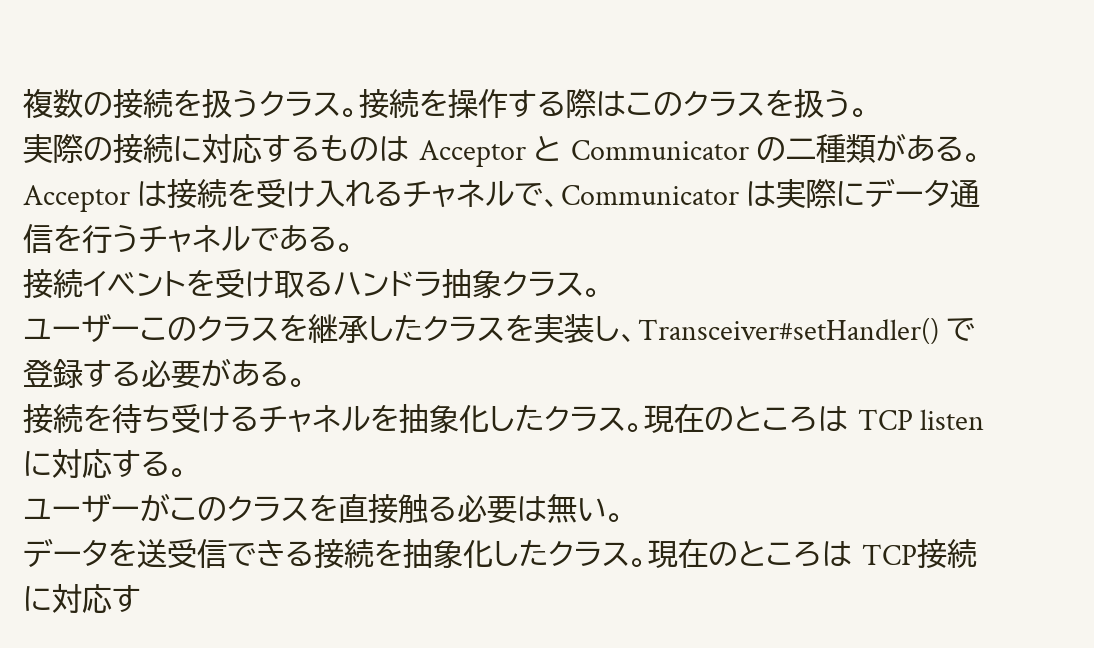複数の接続を扱うクラス。接続を操作する際はこのクラスを扱う。
実際の接続に対応するものは Acceptor と Communicator の二種類がある。 Acceptor は接続を受け入れるチャネルで、Communicator は実際にデータ通信を行うチャネルである。
接続イベントを受け取るハンドラ抽象クラス。
ユーザーこのクラスを継承したクラスを実装し、Transceiver#setHandler() で登録する必要がある。
接続を待ち受けるチャネルを抽象化したクラス。現在のところは TCP listen に対応する。
ユーザーがこのクラスを直接触る必要は無い。
データを送受信できる接続を抽象化したクラス。現在のところは TCP接続に対応す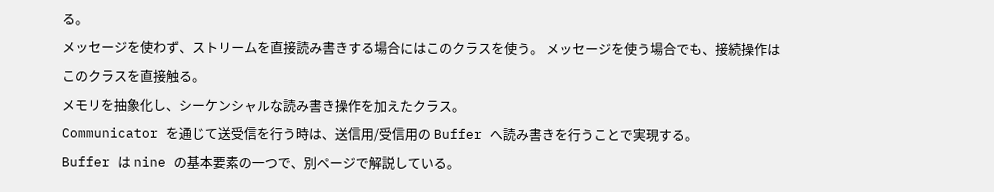る。
メッセージを使わず、ストリームを直接読み書きする場合にはこのクラスを使う。 メッセージを使う場合でも、接続操作はこのクラスを直接触る。
メモリを抽象化し、シーケンシャルな読み書き操作を加えたクラス。
Communicator を通じて送受信を行う時は、送信用/受信用の Buffer へ読み書きを行うことで実現する。
Buffer は nine の基本要素の一つで、別ページで解説している。